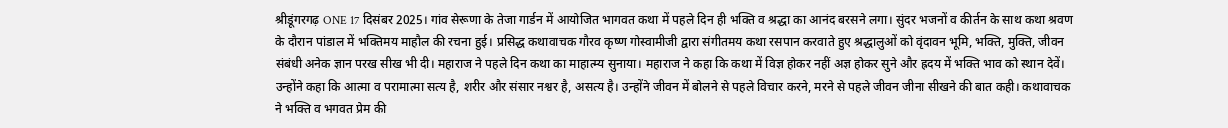श्रीडूंगरगढ़ ONE 17 दिसंबर 2025। गांव सेरूणा के तेजा गार्डन में आयोजित भागवत कथा में पहले दिन ही भक्ति व श्रद्धा का आनंद बरसने लगा। सुंदर भजनों व कीर्तन के साथ कथा श्रवण के दौरान पांडाल में भक्तिमय माहौल की रचना हुई। प्रसिद्ध कथावाचक गौरव कृष्ण गोस्वामीजी द्वारा संगीतमय कथा रसपान करवाते हुए श्रद्धालुओं को वृंदावन भूमि, भक्ति, मुक्ति, जीवन संबंधी अनेक ज्ञान परख सीख भी दी। महाराज ने पहले दिन कथा का माहात्म्य सुनाया। महाराज ने कहा कि कथा में विज्ञ होकर नहीं अज्ञ होकर सुने और ह्रदय में भक्ति भाव को स्थान देवें। उन्होंने कहा कि आत्मा व परामात्मा सत्य है, शरीर और संसार नश्वर है, असत्य है। उन्होंने जीवन में बोलने से पहले विचार करने, मरने से पहले जीवन जीना सीखने की बात कही। कथावाचक ने भक्ति व भगवत प्रेम की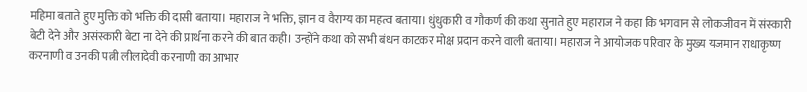महिमा बताते हुए मुक्ति को भक्ति की दासी बताया। महाराज ने भक्ति, ज्ञान व वैराग्य का महत्व बताया। धुंधुकारी व गौकर्ण की कथा सुनाते हुए महाराज ने कहा कि भगवान से लोकजीवन में संस्कारी बेटी देने और असंस्कारी बेटा ना देने की प्रार्थना करने की बात कही। उन्होंने कथा को सभी बंधन काटकर मोक्ष प्रदान करने वाली बताया। महाराज ने आयोजक परिवार के मुख्य यजमान राधाकृष्ण करनाणी व उनकी पत्नी लीलादेवी करनाणी का आभार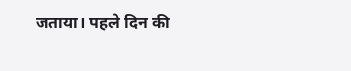जताया। पहले दिन की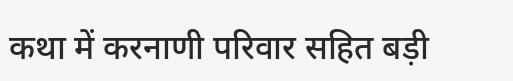कथा में करनाणी परिवार सहित बड़ी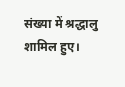संख्या में श्रद्धालु शामिल हुए।